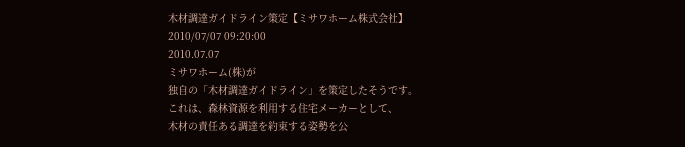木材調達ガイドライン策定【ミサワホーム株式会社】
2010/07/07 09:20:00
2010.07.07
ミサワホーム(株)が
独自の「木材調達ガイドライン」を策定したそうです。
これは、森林資源を利用する住宅メーカーとして、
木材の責任ある調達を約束する姿勢を公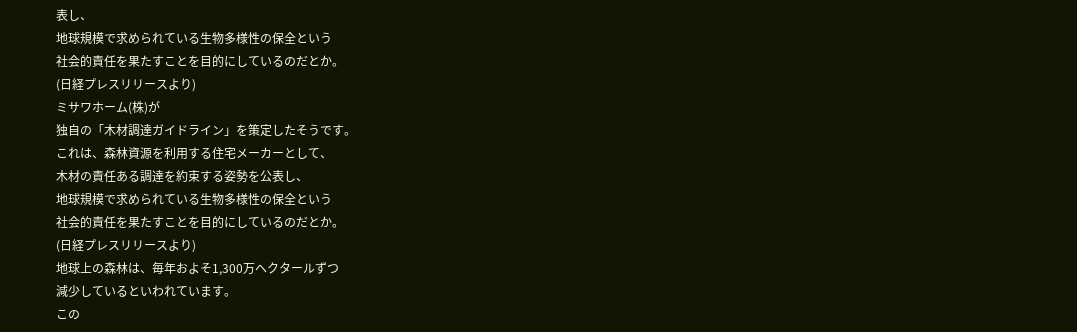表し、
地球規模で求められている生物多様性の保全という
社会的責任を果たすことを目的にしているのだとか。
(日経プレスリリースより)
ミサワホーム(株)が
独自の「木材調達ガイドライン」を策定したそうです。
これは、森林資源を利用する住宅メーカーとして、
木材の責任ある調達を約束する姿勢を公表し、
地球規模で求められている生物多様性の保全という
社会的責任を果たすことを目的にしているのだとか。
(日経プレスリリースより)
地球上の森林は、毎年およそ1,300万ヘクタールずつ
減少しているといわれています。
この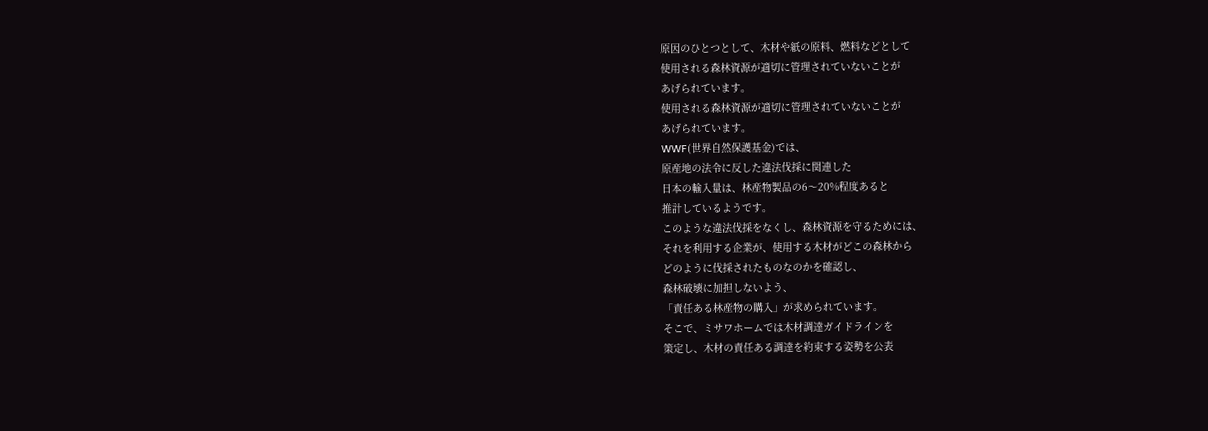原因のひとつとして、木材や紙の原料、燃料などとして
使用される森林資源が適切に管理されていないことが
あげられています。
使用される森林資源が適切に管理されていないことが
あげられています。
WWF(世界自然保護基金)では、
原産地の法令に反した違法伐採に関連した
日本の輸入量は、林産物製品の6〜20%程度あると
推計しているようです。
このような違法伐採をなくし、森林資源を守るためには、
それを利用する企業が、使用する木材がどこの森林から
どのように伐採されたものなのかを確認し、
森林破壊に加担しないよう、
「責任ある林産物の購入」が求められています。
そこで、ミサワホームでは木材調達ガイドラインを
策定し、木材の責任ある調達を約束する姿勢を公表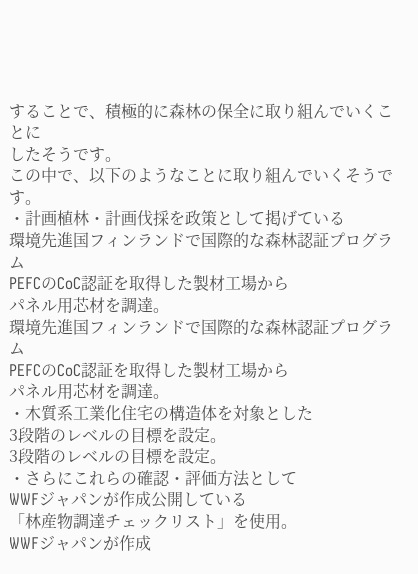することで、積極的に森林の保全に取り組んでいくことに
したそうです。
この中で、以下のようなことに取り組んでいくそうです。
・計画植林・計画伐採を政策として掲げている
環境先進国フィンランドで国際的な森林認証プログラム
PEFCのCoC認証を取得した製材工場から
パネル用芯材を調達。
環境先進国フィンランドで国際的な森林認証プログラム
PEFCのCoC認証を取得した製材工場から
パネル用芯材を調達。
・木質系工業化住宅の構造体を対象とした
3段階のレベルの目標を設定。
3段階のレベルの目標を設定。
・さらにこれらの確認・評価方法として
WWFジャパンが作成公開している
「林産物調達チェックリスト」を使用。
WWFジャパンが作成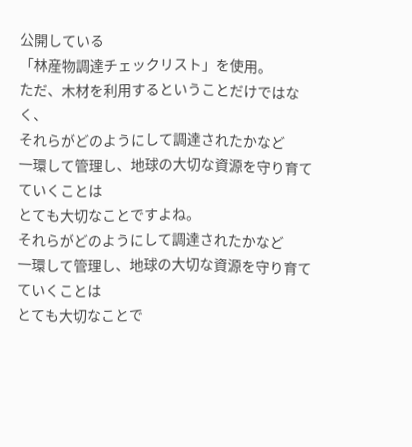公開している
「林産物調達チェックリスト」を使用。
ただ、木材を利用するということだけではなく、
それらがどのようにして調達されたかなど
一環して管理し、地球の大切な資源を守り育てていくことは
とても大切なことですよね。
それらがどのようにして調達されたかなど
一環して管理し、地球の大切な資源を守り育てていくことは
とても大切なことで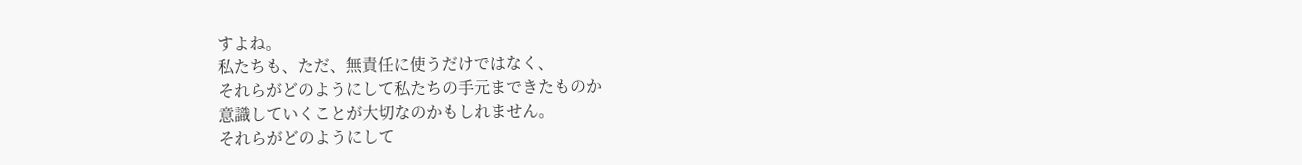すよね。
私たちも、ただ、無責任に使うだけではなく、
それらがどのようにして私たちの手元まできたものか
意識していくことが大切なのかもしれません。
それらがどのようにして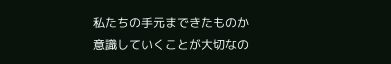私たちの手元まできたものか
意識していくことが大切なの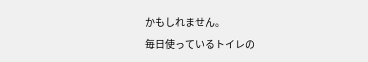かもしれません。
毎日使っているトイレの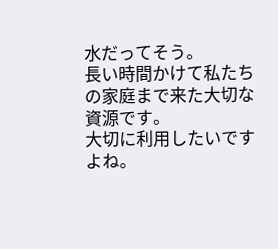水だってそう。
長い時間かけて私たちの家庭まで来た大切な資源です。
大切に利用したいですよね。